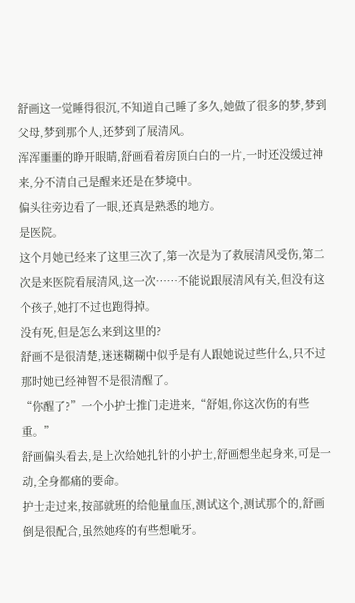舒画这一觉睡得很沉,不知道自己睡了多久,她做了很多的梦,梦到父母,梦到那个人,还梦到了展清风。
浑浑噩噩的睁开眼睛,舒画看着房顶白白的一片,一时还没缓过神来,分不清自己是醒来还是在梦境中。
偏头往旁边看了一眼,还真是熟悉的地方。
是医院。
这个月她已经来了这里三次了,第一次是为了救展清风受伤,第二次是来医院看展清风,这一次……不能说跟展清风有关,但没有这个孩子,她打不过也跑得掉。
没有死,但是怎么来到这里的?
舒画不是很清楚,迷迷糊糊中似乎是有人跟她说过些什么,只不过那时她已经神智不是很清醒了。
“你醒了?”一个小护士推门走进来,“舒姐,你这次伤的有些重。”
舒画偏头看去,是上次给她扎针的小护士,舒画想坐起身来,可是一动,全身都痛的要命。
护士走过来,按部就班的给他量血压,测试这个,测试那个的,舒画倒是很配合,虽然她疼的有些想呲牙。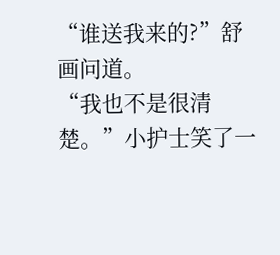“谁送我来的?”舒画问道。
“我也不是很清楚。”小护士笑了一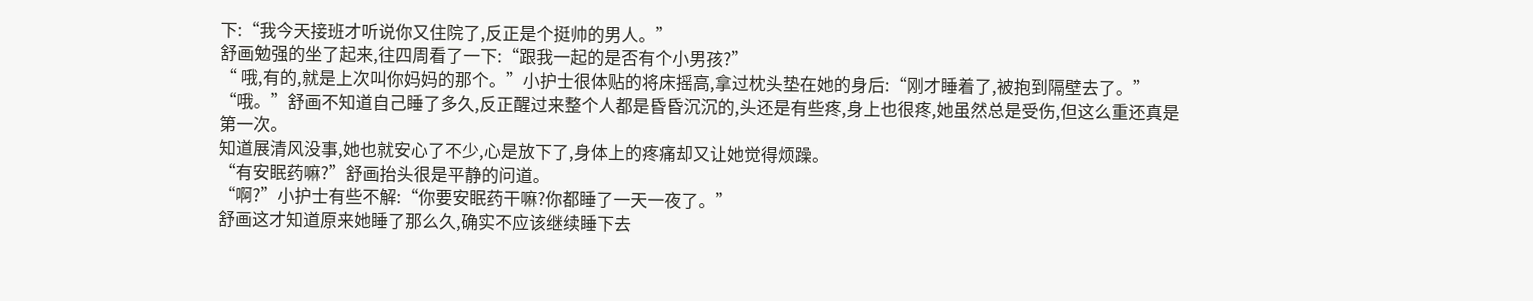下:“我今天接班才听说你又住院了,反正是个挺帅的男人。”
舒画勉强的坐了起来,往四周看了一下:“跟我一起的是否有个小男孩?”
“ 哦,有的,就是上次叫你妈妈的那个。”小护士很体贴的将床摇高,拿过枕头垫在她的身后:“刚才睡着了,被抱到隔壁去了。”
“哦。”舒画不知道自己睡了多久,反正醒过来整个人都是昏昏沉沉的,头还是有些疼,身上也很疼,她虽然总是受伤,但这么重还真是第一次。
知道展清风没事,她也就安心了不少,心是放下了,身体上的疼痛却又让她觉得烦躁。
“有安眠药嘛?”舒画抬头很是平静的问道。
“啊?”小护士有些不解:“你要安眠药干嘛?你都睡了一天一夜了。”
舒画这才知道原来她睡了那么久,确实不应该继续睡下去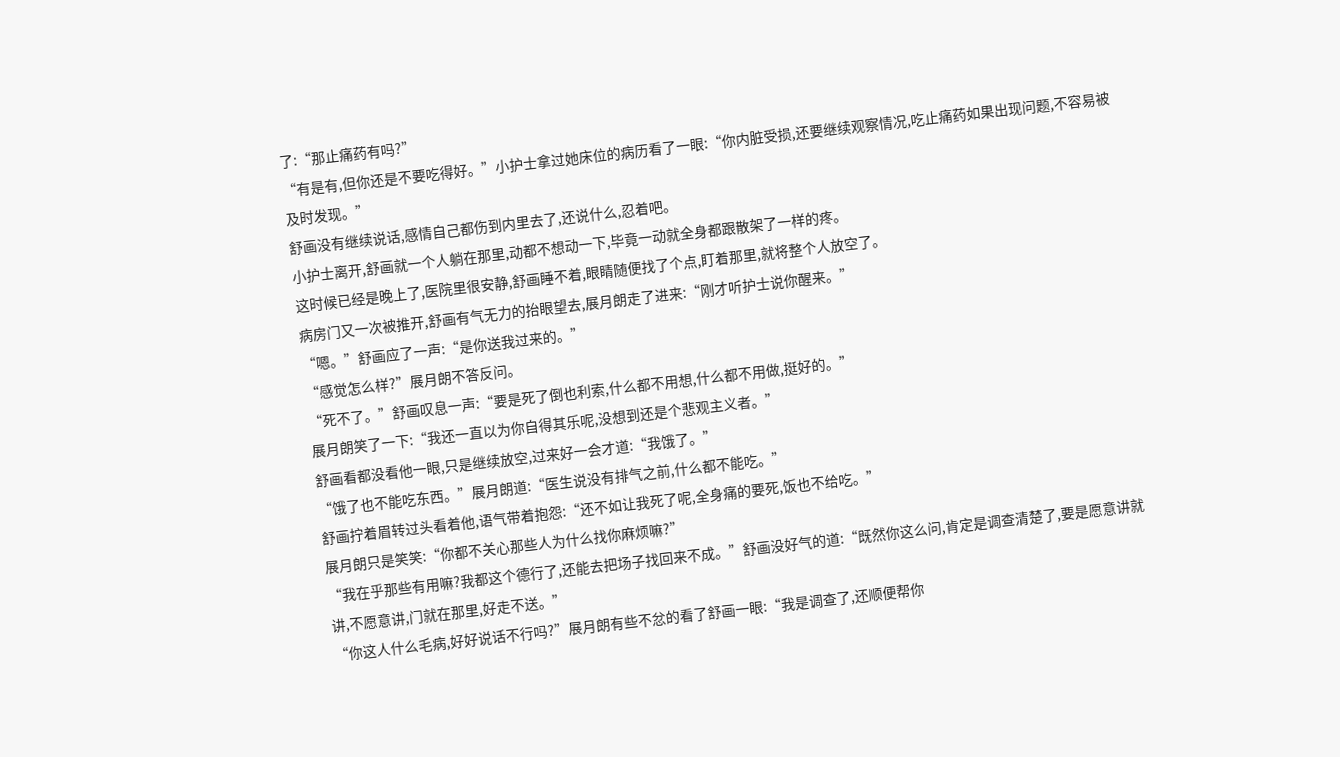了:“那止痛药有吗?”
“有是有,但你还是不要吃得好。”小护士拿过她床位的病历看了一眼:“你内脏受损,还要继续观察情况,吃止痛药如果出现问题,不容易被及时发现。”
舒画没有继续说话,感情自己都伤到内里去了,还说什么,忍着吧。
小护士离开,舒画就一个人躺在那里,动都不想动一下,毕竟一动就全身都跟散架了一样的疼。
这时候已经是晚上了,医院里很安静,舒画睡不着,眼睛随便找了个点,盯着那里,就将整个人放空了。
病房门又一次被推开,舒画有气无力的抬眼望去,展月朗走了进来:“刚才听护士说你醒来。”
“嗯。”舒画应了一声:“是你送我过来的。”
“感觉怎么样?”展月朗不答反问。
“死不了。”舒画叹息一声:“要是死了倒也利索,什么都不用想,什么都不用做,挺好的。”
展月朗笑了一下:“我还一直以为你自得其乐呢,没想到还是个悲观主义者。”
舒画看都没看他一眼,只是继续放空,过来好一会才道:“我饿了。”
“饿了也不能吃东西。”展月朗道:“医生说没有排气之前,什么都不能吃。”
舒画拧着眉转过头看着他,语气带着抱怨:“还不如让我死了呢,全身痛的要死,饭也不给吃。”
展月朗只是笑笑:“你都不关心那些人为什么找你麻烦嘛?”
“我在乎那些有用嘛?我都这个德行了,还能去把场子找回来不成。”舒画没好气的道:“既然你这么问,肯定是调查清楚了,要是愿意讲就讲,不愿意讲,门就在那里,好走不送。”
“你这人什么毛病,好好说话不行吗?”展月朗有些不忿的看了舒画一眼:“我是调查了,还顺便帮你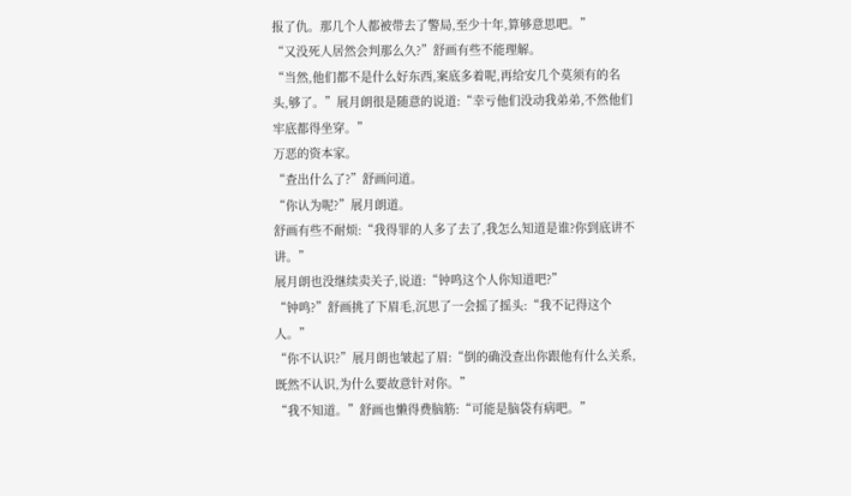报了仇。那几个人都被带去了警局,至少十年,算够意思吧。”
“又没死人居然会判那么久?”舒画有些不能理解。
“当然,他们都不是什么好东西,案底多着呢,再给安几个莫须有的名头,够了。”展月朗很是随意的说道:“幸亏他们没动我弟弟,不然他们牢底都得坐穿。”
万恶的资本家。
“查出什么了?”舒画问道。
“你认为呢?”展月朗道。
舒画有些不耐烦:“我得罪的人多了去了,我怎么知道是谁?你到底讲不讲。”
展月朗也没继续卖关子,说道:“钟鸣这个人你知道吧?”
“钟鸣?”舒画挑了下眉毛,沉思了一会摇了摇头:“我不记得这个人。”
“你不认识?”展月朗也皱起了眉:“倒的确没查出你跟他有什么关系,既然不认识,为什么要故意针对你。”
“我不知道。”舒画也懒得费脑筋:“可能是脑袋有病吧。”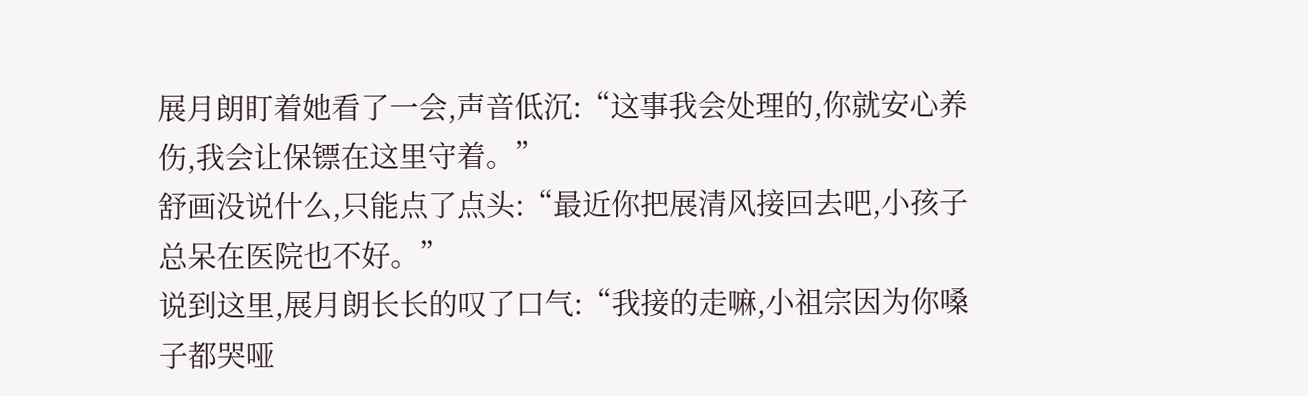展月朗盯着她看了一会,声音低沉:“这事我会处理的,你就安心养伤,我会让保镖在这里守着。”
舒画没说什么,只能点了点头:“最近你把展清风接回去吧,小孩子总呆在医院也不好。”
说到这里,展月朗长长的叹了口气:“我接的走嘛,小祖宗因为你嗓子都哭哑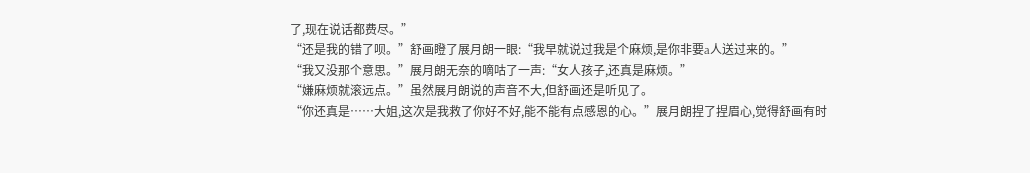了,现在说话都费尽。”
“还是我的错了呗。”舒画瞪了展月朗一眼:“我早就说过我是个麻烦,是你非要a人送过来的。”
“我又没那个意思。”展月朗无奈的嘀咕了一声:“女人孩子,还真是麻烦。”
“嫌麻烦就滚远点。”虽然展月朗说的声音不大,但舒画还是听见了。
“你还真是……大姐,这次是我救了你好不好,能不能有点感恩的心。”展月朗捏了捏眉心,觉得舒画有时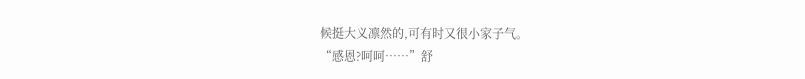候挺大义凛然的,可有时又很小家子气。
“感恩?呵呵……”舒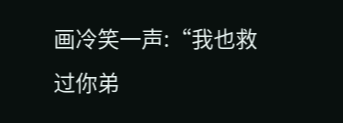画冷笑一声:“我也救过你弟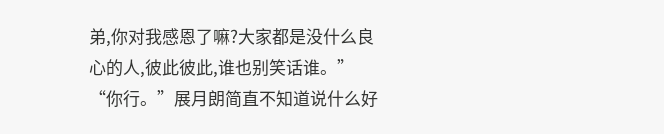弟,你对我感恩了嘛?大家都是没什么良心的人,彼此彼此,谁也别笑话谁。”
“你行。”展月朗简直不知道说什么好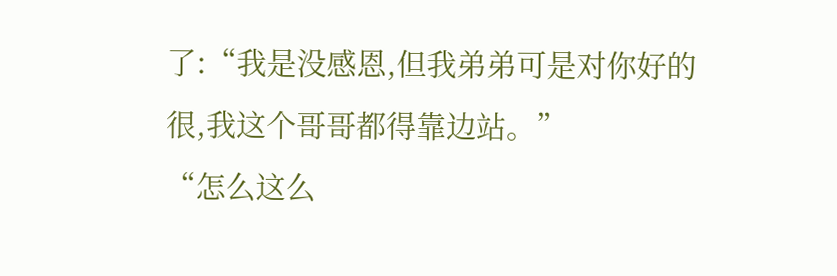了:“我是没感恩,但我弟弟可是对你好的很,我这个哥哥都得靠边站。”
“怎么这么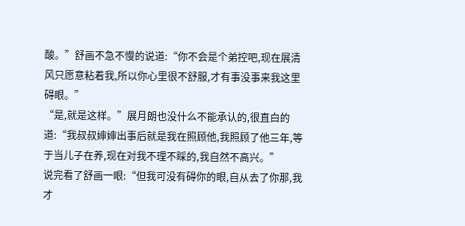酸。”舒画不急不慢的说道:“你不会是个弟控吧,现在展清风只愿意粘着我,所以你心里很不舒服,才有事没事来我这里碍眼。”
“是,就是这样。”展月朗也没什么不能承认的,很直白的道:“我叔叔婶婶出事后就是我在照顾他,我照顾了他三年,等于当儿子在养,现在对我不理不睬的,我自然不高兴。”
说完看了舒画一眼:“但我可没有碍你的眼,自从去了你那,我才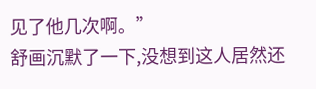见了他几次啊。”
舒画沉默了一下,没想到这人居然还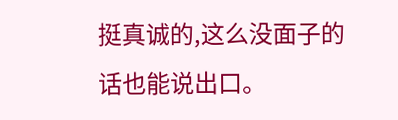挺真诚的,这么没面子的话也能说出口。